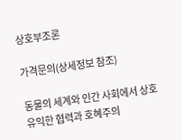상호부조론

가격문의(상세정보 참조)

동물의 세계와 인간 사회에서 상호 유익한 협력과 호혜주의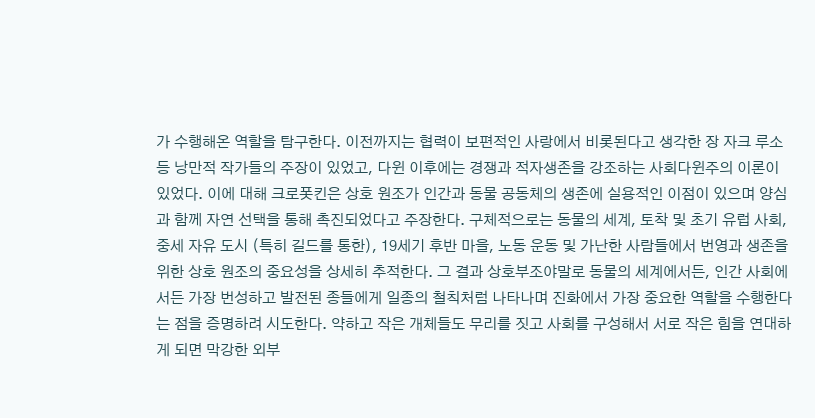가 수행해온 역할을 탐구한다. 이전까지는 협력이 보편적인 사랑에서 비롯된다고 생각한 장 자크 루소 등 낭만적 작가들의 주장이 있었고, 다윈 이후에는 경쟁과 적자생존을 강조하는 사회다윈주의 이론이 있었다. 이에 대해 크로폿킨은 상호 원조가 인간과 동물 공동체의 생존에 실용적인 이점이 있으며 양심과 함께 자연 선택을 통해 촉진되었다고 주장한다. 구체적으로는 동물의 세계, 토착 및 초기 유럽 사회, 중세 자유 도시 (특히 길드를 통한), 19세기 후반 마을, 노동 운동 및 가난한 사람들에서 번영과 생존을 위한 상호 원조의 중요성을 상세히 추적한다. 그 결과 상호부조야말로 동물의 세계에서든, 인간 사회에서든 가장 번성하고 발전된 종들에게 일종의 철칙처럼 나타나며 진화에서 가장 중요한 역할을 수행한다는 점을 증명하려 시도한다. 약하고 작은 개체들도 무리를 짓고 사회를 구성해서 서로 작은 힘을 연대하게 되면 막강한 외부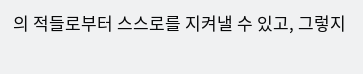의 적들로부터 스스로를 지켜낼 수 있고, 그렇지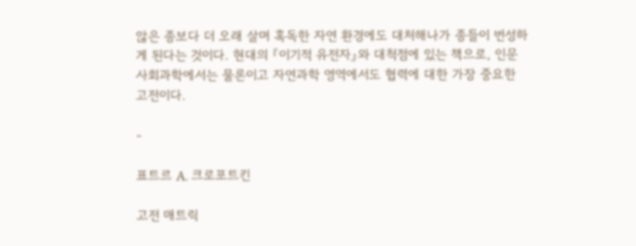않은 종보다 더 오래 살며 혹독한 자연 환경에도 대처해나가 종들이 번성하게 된다는 것이다. 현대의 『이기적 유전자』와 대척점에 있는 책으로, 인문사회과학에서는 물론이고 자연과학 영역에서도 협력에 대한 가장 중요한 고전이다.

-

표트르 A. 크로포트킨

고전 매트릭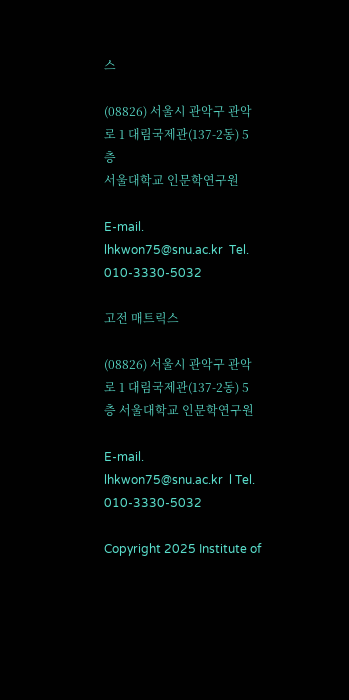스

(08826) 서울시 관악구 관악로 1 대림국제관(137-2동) 5층
서울대학교 인문학연구원

E-mail. lhkwon75@snu.ac.kr  Tel. 010-3330-5032

고전 매트릭스

(08826) 서울시 관악구 관악로 1 대림국제관(137-2동) 5층 서울대학교 인문학연구원

E-mail. lhkwon75@snu.ac.kr  l Tel. 010-3330-5032

Copyright 2025 Institute of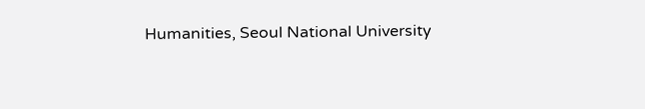Humanities, Seoul National University